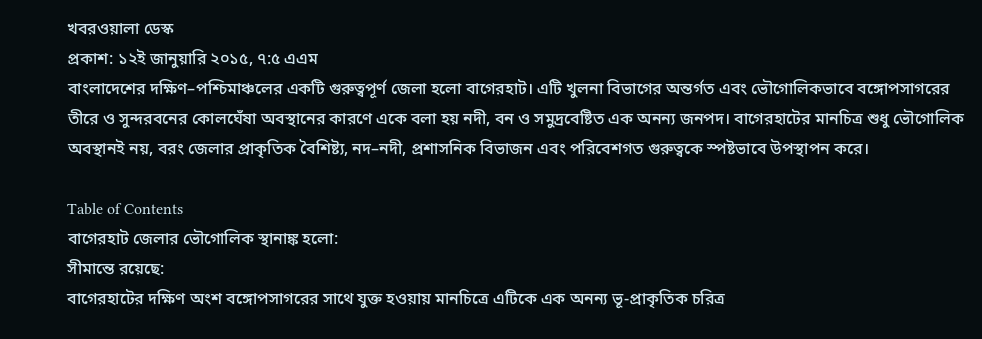খবরওয়ালা ডেস্ক
প্রকাশ: ১২ই জানুয়ারি ২০১৫, ৭:৫ এএম
বাংলাদেশের দক্ষিণ–পশ্চিমাঞ্চলের একটি গুরুত্বপূর্ণ জেলা হলো বাগেরহাট। এটি খুলনা বিভাগের অন্তর্গত এবং ভৌগোলিকভাবে বঙ্গোপসাগরের তীরে ও সুন্দরবনের কোলঘেঁষা অবস্থানের কারণে একে বলা হয় নদী, বন ও সমুদ্রবেষ্টিত এক অনন্য জনপদ। বাগেরহাটের মানচিত্র শুধু ভৌগোলিক অবস্থানই নয়, বরং জেলার প্রাকৃতিক বৈশিষ্ট্য, নদ–নদী, প্রশাসনিক বিভাজন এবং পরিবেশগত গুরুত্বকে স্পষ্টভাবে উপস্থাপন করে।

Table of Contents
বাগেরহাট জেলার ভৌগোলিক স্থানাঙ্ক হলো:
সীমান্তে রয়েছে:
বাগেরহাটের দক্ষিণ অংশ বঙ্গোপসাগরের সাথে যুক্ত হওয়ায় মানচিত্রে এটিকে এক অনন্য ভূ-প্রাকৃতিক চরিত্র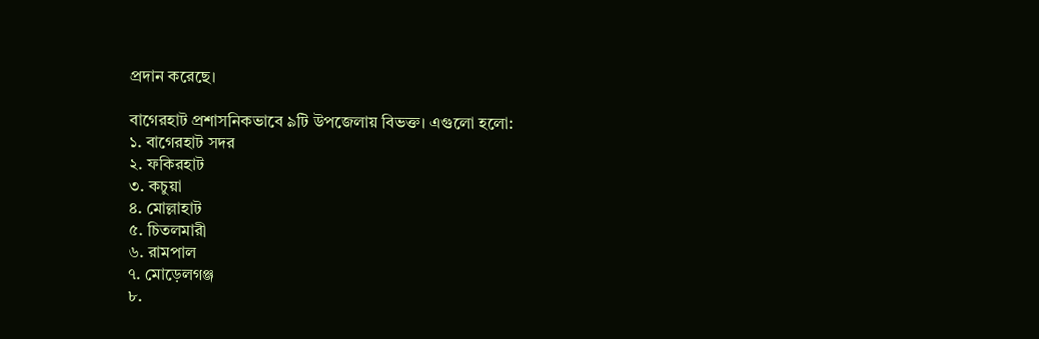প্রদান করেছে।

বাগেরহাট প্রশাসনিকভাবে ৯টি উপজেলায় বিভক্ত। এগুলো হলো:
১. বাগেরহাট সদর
২. ফকিরহাট
৩. কচুয়া
৪. মোল্লাহাট
৫. চিতলমারী
৬. রামপাল
৭. মোড়েলগঞ্জ
৮.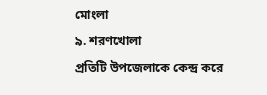মোংলা
৯. শরণখোলা
প্রতিটি উপজেলাকে কেন্দ্র করে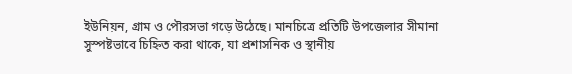ইউনিয়ন, গ্রাম ও পৌরসভা গড়ে উঠেছে। মানচিত্রে প্রতিটি উপজেলার সীমানা সুস্পষ্টভাবে চিহ্নিত করা থাকে, যা প্রশাসনিক ও স্থানীয়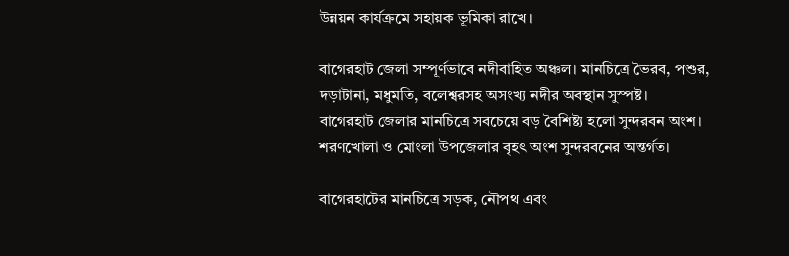উন্নয়ন কার্যক্রমে সহায়ক ভূমিকা রাখে।

বাগেরহাট জেলা সম্পূর্ণভাবে নদীবাহিত অঞ্চল। মানচিত্রে ভৈরব, পশুর, দড়াটানা, মধুমতি, বলেশ্বরসহ অসংখ্য নদীর অবস্থান সুস্পষ্ট।
বাগেরহাট জেলার মানচিত্রে সবচেয়ে বড় বৈশিষ্ট্য হলো সুন্দরবন অংশ। শরণখোলা ও মোংলা উপজেলার বৃহৎ অংশ সুন্দরবনের অন্তর্গত।

বাগেরহাটের মানচিত্রে সড়ক, নৌপথ এবং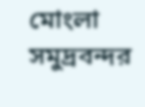মোংলা সমুদ্রবন্দর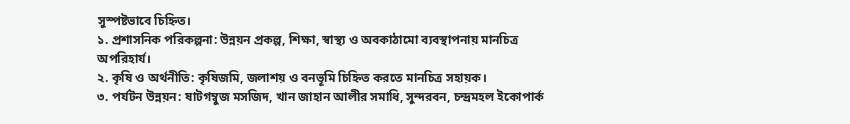সুস্পষ্টভাবে চিহ্নিত।
১. প্রশাসনিক পরিকল্পনা: উন্নয়ন প্রকল্প, শিক্ষা, স্বাস্থ্য ও অবকাঠামো ব্যবস্থাপনায় মানচিত্র অপরিহার্য।
২. কৃষি ও অর্থনীতি: কৃষিজমি, জলাশয় ও বনভূমি চিহ্নিত করতে মানচিত্র সহায়ক।
৩. পর্যটন উন্নয়ন: ষাটগম্বুজ মসজিদ, খান জাহান আলীর সমাধি, সুন্দরবন, চন্দ্রমহল ইকোপার্ক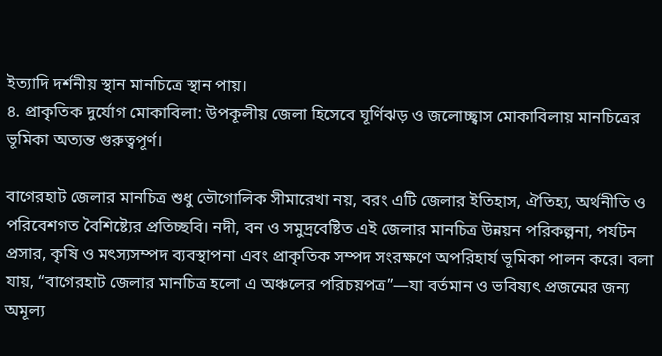ইত্যাদি দর্শনীয় স্থান মানচিত্রে স্থান পায়।
৪. প্রাকৃতিক দুর্যোগ মোকাবিলা: উপকূলীয় জেলা হিসেবে ঘূর্ণিঝড় ও জলোচ্ছ্বাস মোকাবিলায় মানচিত্রের ভূমিকা অত্যন্ত গুরুত্বপূর্ণ।

বাগেরহাট জেলার মানচিত্র শুধু ভৌগোলিক সীমারেখা নয়, বরং এটি জেলার ইতিহাস, ঐতিহ্য, অর্থনীতি ও পরিবেশগত বৈশিষ্ট্যের প্রতিচ্ছবি। নদী, বন ও সমুদ্রবেষ্টিত এই জেলার মানচিত্র উন্নয়ন পরিকল্পনা, পর্যটন প্রসার, কৃষি ও মৎস্যসম্পদ ব্যবস্থাপনা এবং প্রাকৃতিক সম্পদ সংরক্ষণে অপরিহার্য ভূমিকা পালন করে। বলা যায়, “বাগেরহাট জেলার মানচিত্র হলো এ অঞ্চলের পরিচয়পত্র”—যা বর্তমান ও ভবিষ্যৎ প্রজন্মের জন্য অমূল্য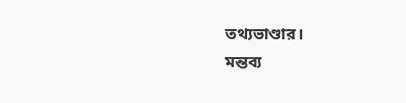তথ্যভাণ্ডার।
মন্তব্য